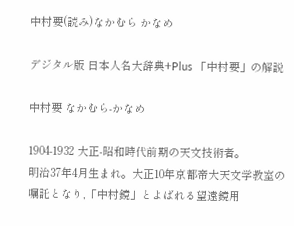中村要(読み)なかむら かなめ

デジタル版 日本人名大辞典+Plus 「中村要」の解説

中村要 なかむら-かなめ

1904-1932 大正-昭和時代前期の天文技術者。
明治37年4月生まれ。大正10年京都帝大天文学教室の嘱託となり,「中村鏡」とよばれる望遠鏡用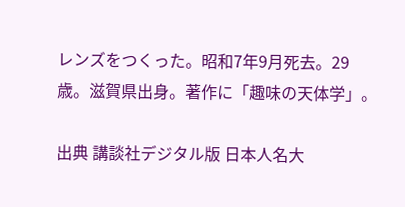レンズをつくった。昭和7年9月死去。29歳。滋賀県出身。著作に「趣味の天体学」。

出典 講談社デジタル版 日本人名大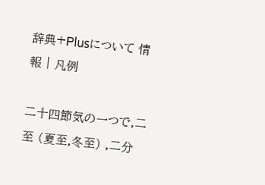辞典+Plusについて 情報 | 凡例

二十四節気の一つで,二至 (夏至,冬至) ,二分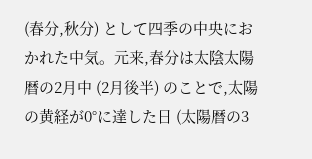(春分,秋分) として四季の中央におかれた中気。元来,春分は太陰太陽暦の2月中 (2月後半) のことで,太陽の黄経が0°に達した日 (太陽暦の3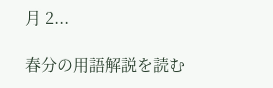月 2...

春分の用語解説を読む